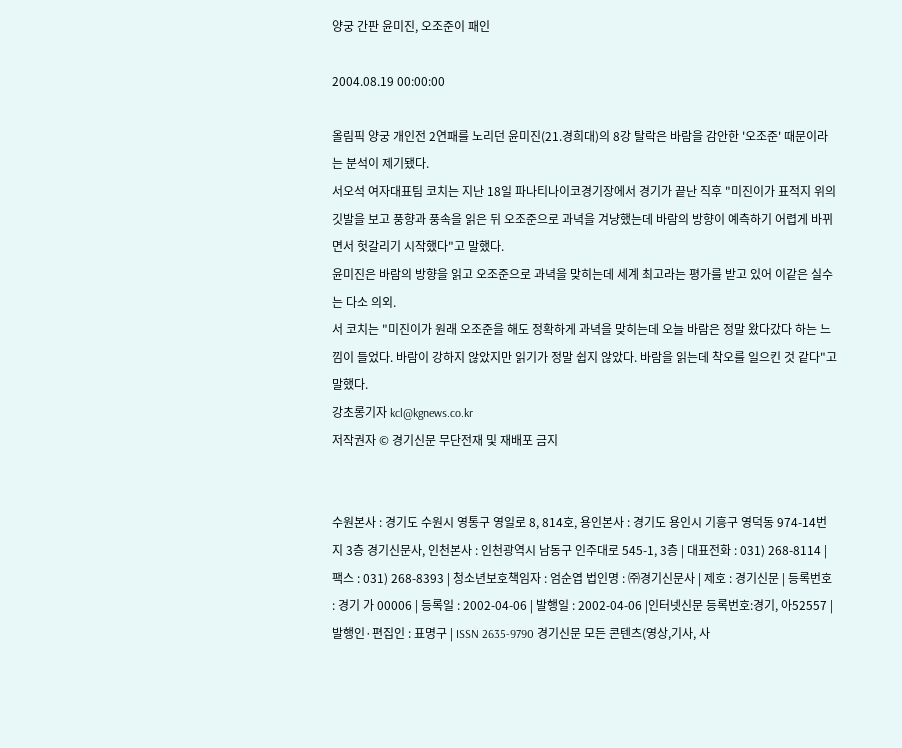양궁 간판 윤미진, 오조준이 패인

2004.08.19 00:00:00

올림픽 양궁 개인전 2연패를 노리던 윤미진(21.경희대)의 8강 탈락은 바람을 감안한 '오조준' 때문이라는 분석이 제기됐다.
서오석 여자대표팀 코치는 지난 18일 파나티나이코경기장에서 경기가 끝난 직후 "미진이가 표적지 위의 깃발을 보고 풍향과 풍속을 읽은 뒤 오조준으로 과녁을 겨냥했는데 바람의 방향이 예측하기 어렵게 바뀌면서 헛갈리기 시작했다"고 말했다.
윤미진은 바람의 방향을 읽고 오조준으로 과녁을 맞히는데 세계 최고라는 평가를 받고 있어 이같은 실수는 다소 의외.
서 코치는 "미진이가 원래 오조준을 해도 정확하게 과녁을 맞히는데 오늘 바람은 정말 왔다갔다 하는 느낌이 들었다. 바람이 강하지 않았지만 읽기가 정말 쉽지 않았다. 바람을 읽는데 착오를 일으킨 것 같다"고 말했다.
강초롱기자 kcl@kgnews.co.kr
저작권자 © 경기신문 무단전재 및 재배포 금지


수원본사 : 경기도 수원시 영통구 영일로 8, 814호, 용인본사 : 경기도 용인시 기흥구 영덕동 974-14번지 3층 경기신문사, 인천본사 : 인천광역시 남동구 인주대로 545-1, 3층 | 대표전화 : 031) 268-8114 | 팩스 : 031) 268-8393 | 청소년보호책임자 : 엄순엽 법인명 : ㈜경기신문사 | 제호 : 경기신문 | 등록번호 : 경기 가 00006 | 등록일 : 2002-04-06 | 발행일 : 2002-04-06 |인터넷신문 등록번호:경기, 아52557 | 발행인·편집인 : 표명구 | ISSN 2635-9790 경기신문 모든 콘텐츠(영상,기사, 사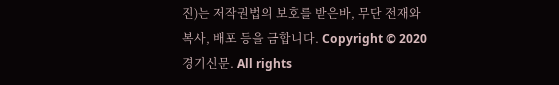진)는 저작권법의 보호를 받은바, 무단 전재와 복사, 배포 등을 금합니다. Copyright © 2020 경기신문. All rights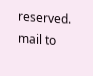reserved. mail to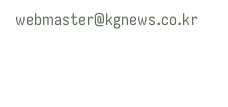webmaster@kgnews.co.kr